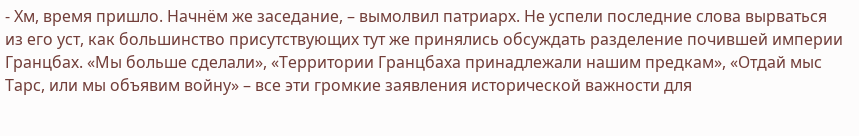- Хм, время пришло. Начнём же заседание, – вымолвил патриарх. Не успели последние слова вырваться из его уст, как большинство присутствующих тут же принялись обсуждать разделение почившей империи Гранцбах. «Мы больше сделали», «Территории Гранцбаха принадлежали нашим предкам», «Отдай мыс Тарс, или мы объявим войну» – все эти громкие заявления исторической важности для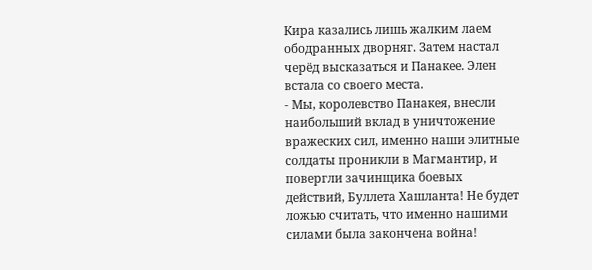Кира казались лишь жалким лаем ободранных дворняг. Затем настал черёд высказаться и Панакее. Элен встала со своего места.
- Мы, королевство Панакея, внесли наибольший вклад в уничтожение вражеских сил, именно наши элитные солдаты проникли в Магмантир, и повергли зачинщика боевых действий, Буллета Хашланта! Не будет ложью считать, что именно нашими силами была закончена война!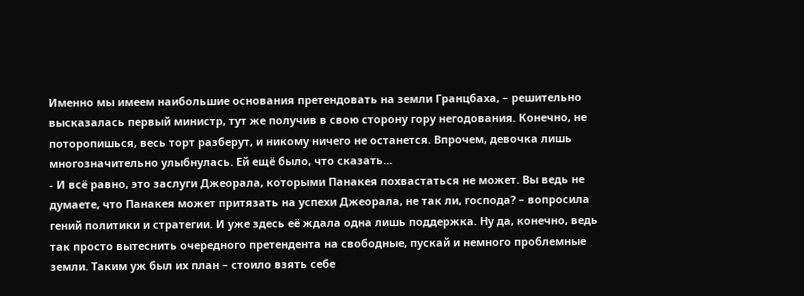Именно мы имеем наибольшие основания претендовать на земли Гранцбаха, – решительно высказалась первый министр, тут же получив в свою сторону гору негодования. Конечно, не поторопишься, весь торт разберут, и никому ничего не останется. Впрочем, девочка лишь многозначительно улыбнулась. Ей ещё было, что сказать…
- И всё равно, это заслуги Джеорала, которыми Панакея похвастаться не может. Вы ведь не думаете, что Панакея может притязать на успехи Джеорала, не так ли, господа? – вопросила гений политики и стратегии. И уже здесь её ждала одна лишь поддержка. Ну да, конечно, ведь так просто вытеснить очередного претендента на свободные, пускай и немного проблемные земли. Таким уж был их план – стоило взять себе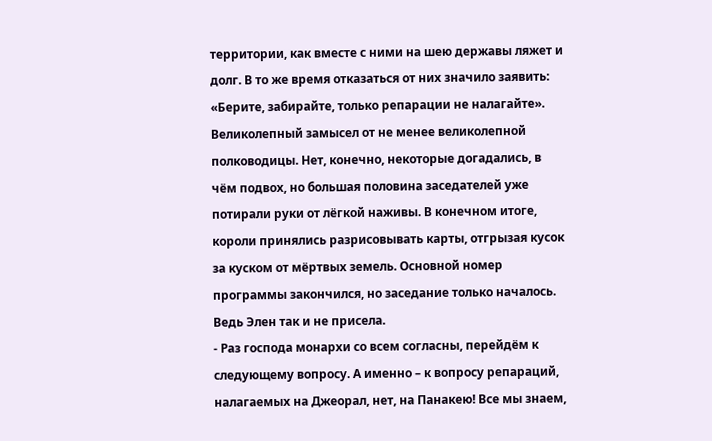территории, как вместе с ними на шею державы ляжет и долг. В то же время отказаться от них значило заявить: «Берите, забирайте, только репарации не налагайте». Великолепный замысел от не менее великолепной полководицы. Нет, конечно, некоторые догадались, в чём подвох, но большая половина заседателей уже потирали руки от лёгкой наживы. В конечном итоге, короли принялись разрисовывать карты, отгрызая кусок за куском от мёртвых земель. Основной номер программы закончился, но заседание только началось. Ведь Элен так и не присела.
- Раз господа монархи со всем согласны, перейдём к следующему вопросу. А именно – к вопросу репараций, налагаемых на Джеорал, нет, на Панакею! Все мы знаем,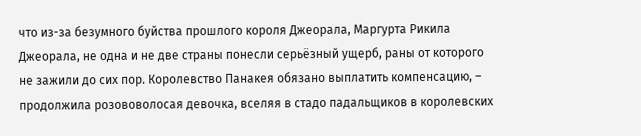что из-за безумного буйства прошлого короля Джеорала, Маргурта Рикила Джеорала, не одна и не две страны понесли серьёзный ущерб, раны от которого не зажили до сих пор. Королевство Панакея обязано выплатить компенсацию, – продолжила розововолосая девочка, вселяя в стадо падальщиков в королевских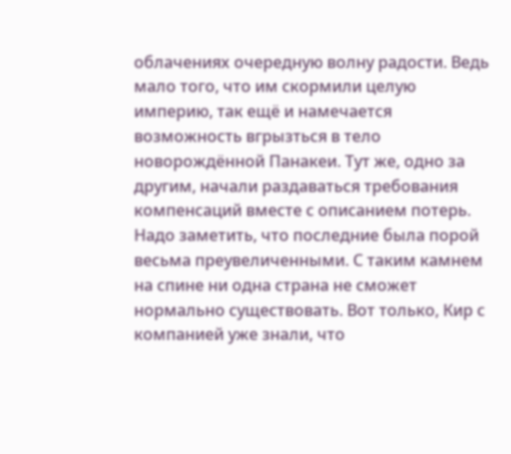облачениях очередную волну радости. Ведь мало того, что им скормили целую империю, так ещё и намечается возможность вгрызться в тело новорождённой Панакеи. Тут же, одно за другим, начали раздаваться требования компенсаций вместе с описанием потерь. Надо заметить, что последние была порой весьма преувеличенными. С таким камнем на спине ни одна страна не сможет нормально существовать. Вот только, Кир с компанией уже знали, что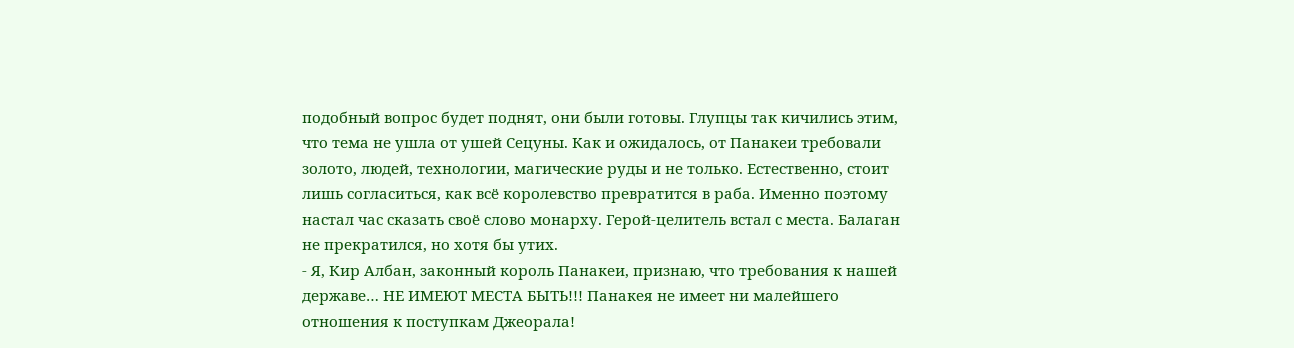подобный вопрос будет поднят, они были готовы. Глупцы так кичились этим, что тема не ушла от ушей Сецуны. Как и ожидалось, от Панакеи требовали золото, людей, технологии, магические руды и не только. Естественно, стоит лишь согласиться, как всё королевство превратится в раба. Именно поэтому настал час сказать своё слово монарху. Герой-целитель встал с места. Балаган не прекратился, но хотя бы утих.
- Я, Кир Албан, законный король Панакеи, признаю, что требования к нашей державе… НЕ ИМЕЮТ МЕСТА БЫТЬ!!! Панакея не имеет ни малейшего отношения к поступкам Джеорала!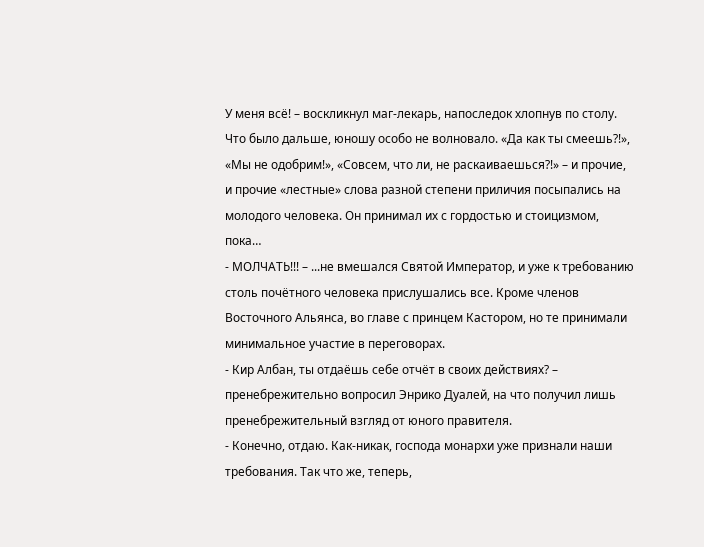У меня всё! – воскликнул маг-лекарь, напоследок хлопнув по столу. Что было дальше, юношу особо не волновало. «Да как ты смеешь?!», «Мы не одобрим!», «Совсем, что ли, не раскаиваешься?!» – и прочие, и прочие «лестные» слова разной степени приличия посыпались на молодого человека. Он принимал их с гордостью и стоицизмом, пока…
- МОЛЧАТЬ!!! – ...не вмешался Святой Император, и уже к требованию столь почётного человека прислушались все. Кроме членов Восточного Альянса, во главе с принцем Кастором, но те принимали минимальное участие в переговорах.
- Кир Албан, ты отдаёшь себе отчёт в своих действиях? – пренебрежительно вопросил Энрико Дуалей, на что получил лишь пренебрежительный взгляд от юного правителя.
- Конечно, отдаю. Как-никак, господа монархи уже признали наши требования. Так что же, теперь,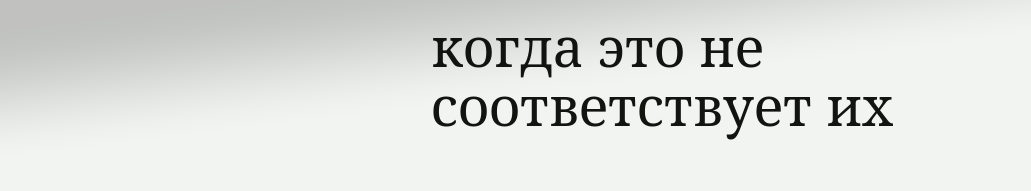когда это не соответствует их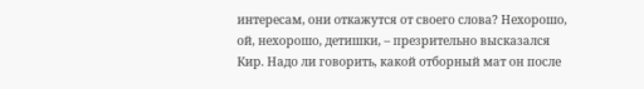интересам, они откажутся от своего слова? Нехорошо, ой, нехорошо, детишки, – презрительно высказался Кир. Надо ли говорить, какой отборный мат он после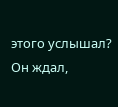этого услышал? Он ждал,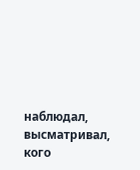наблюдал, высматривал, кого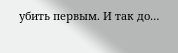убить первым. И так до…